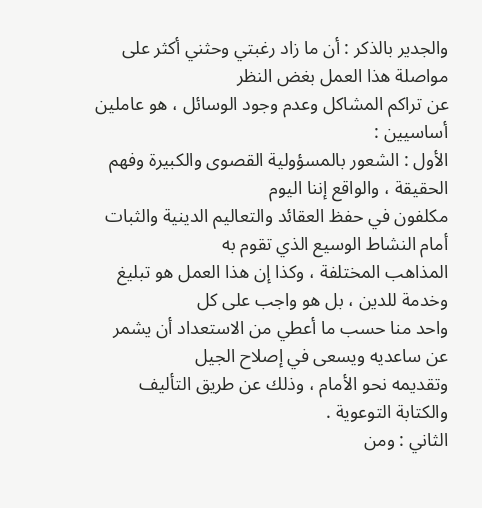والجدير بالذكر : أن ما زاد رغبتي وحثني أكثر على مواصلة هذا العمل بغض النظر
عن تراكم المشاكل وعدم وجود الوسائل ، هو عاملين أساسيين :
الأول : الشعور بالمسؤولية القصوى والكبيرة وفهم الحقيقة ، والواقع إننا اليوم
مكلفون في حفظ العقائد والتعاليم الدينية والثبات أمام النشاط الوسيع الذي تقوم به
المذاهب المختلفة ، وكذا إن هذا العمل هو تبليغ وخدمة للدين ، بل هو واجب على كل
واحد منا حسب ما أعطي من الاستعداد أن يشمر عن ساعديه ويسعى في إصلاح الجيل
وتقديمه نحو الأمام ، وذلك عن طريق التأليف والكتابة التوعوية .
الثاني : ومن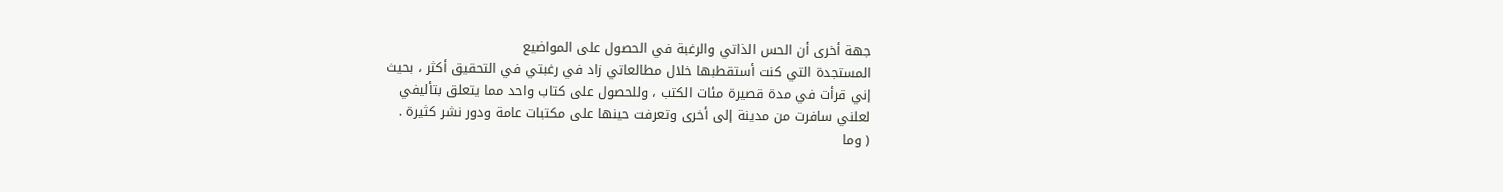جهة أخرى أن الحس الذاتي والرغبة في الحصول على المواضيع
المستجدة التي كنت أستقطبها خلال مطالعاتي زاد في رغبتي في التحقيق أكثر ، بحيث
إني قرأت في مدة قصيرة مئات الكتب ، وللحصول على كتاب واحد مما يتعلق بتأليفي
لعلني سافرت من مدينة إلى أخرى وتعرفت حينها على مكتبات عامة ودور نشر كثيرة .
( وما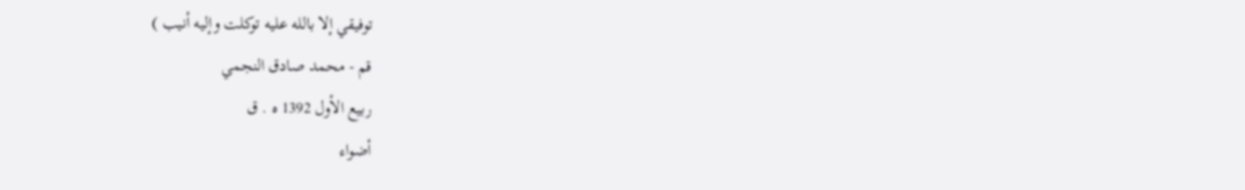توفيقي إلا بالله عليه توكلت وإليه أنيب )
قم - محمد صادق النجمي
ربيع الأول 1392 ه . ق
أضواء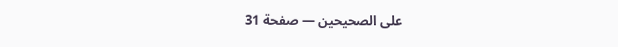على الصحيحين — صفحة 31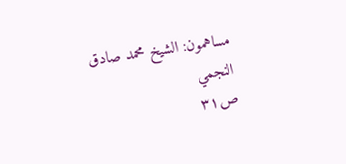مساهمون: الشيخ محمد صادق النجمي
ص٣١